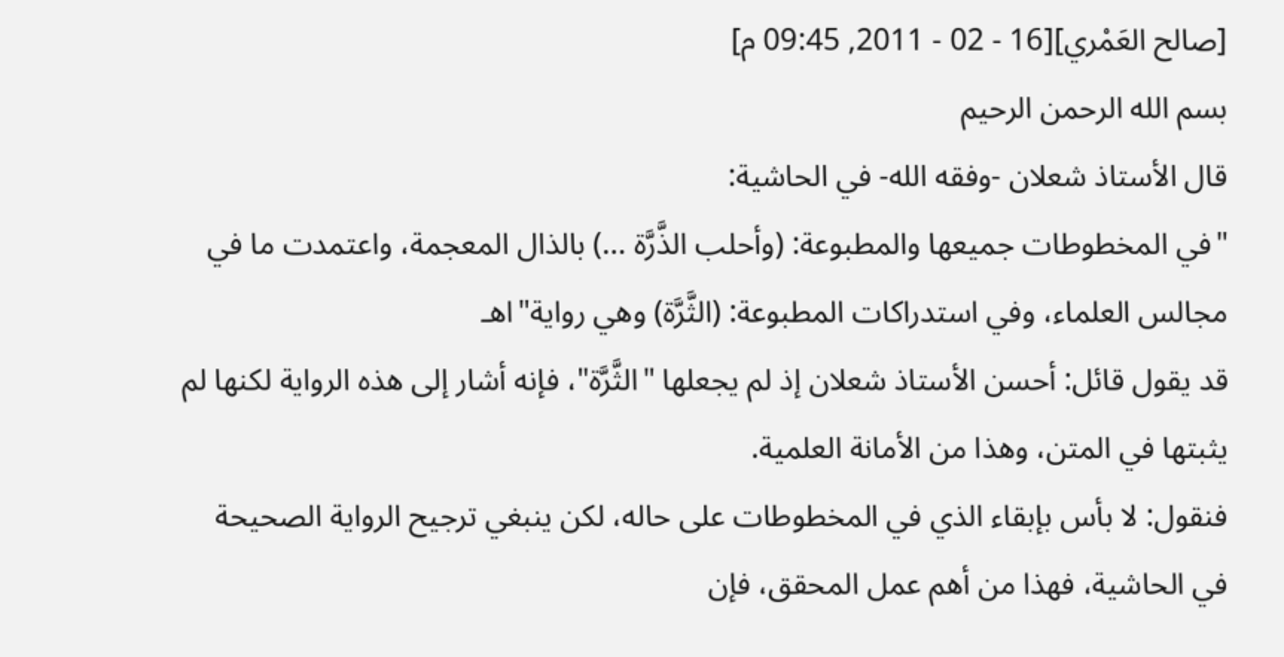[صالح العَمْري][16 - 02 - 2011, 09:45 م]
بسم الله الرحمن الرحيم
قال الأستاذ شعلان -وفقه الله- في الحاشية:
"في المخطوطات جميعها والمطبوعة: (وأحلب الذَّرَّة ...) بالذال المعجمة، واعتمدت ما في مجالس العلماء، وفي استدراكات المطبوعة: (الثَّرَّة) وهي رواية"اهـ
قد يقول قائل: أحسن الأستاذ شعلان إذ لم يجعلها "الثَّرَّة"، فإنه أشار إلى هذه الرواية لكنها لم يثبتها في المتن، وهذا من الأمانة العلمية.
فنقول: لا بأس بإبقاء الذي في المخطوطات على حاله، لكن ينبغي ترجيح الرواية الصحيحة في الحاشية، فهذا من أهم عمل المحقق، فإن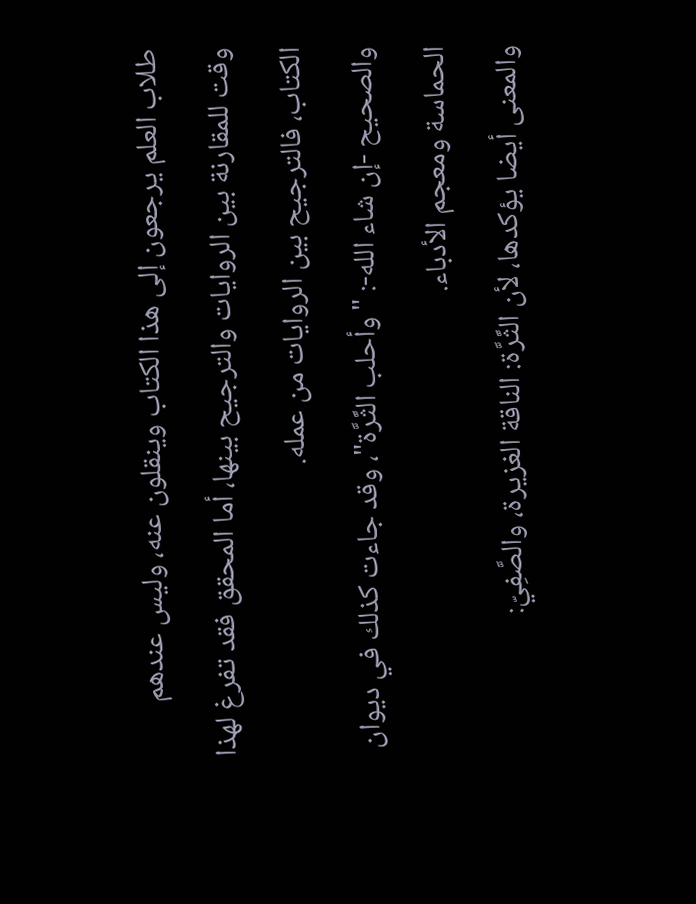طلاب العلم يرجعون إلى هذا الكتاب وينقلون عنه، وليس عندهم وقت للمقارنة بين الروايات والترجيح بينها، أما المحقق فقد تفرغ لهذا الكتاب، فالترجيح بين الروايات من عمله.
والصحيح -إن شاء الله-: "وأحلب الثَّرَّة"، وقد جاءت كذلك في ديوان الحماسة ومعجم الأدباء.
والمعنى أيضا يؤكدها، لأن الثَّرَّة: الناقة الغزيرة، والصَّفِيّ: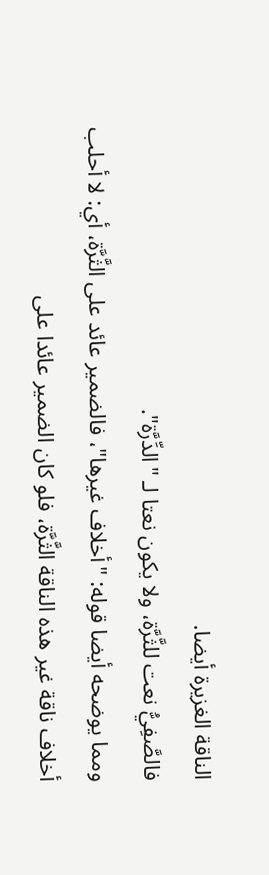الناقة الغزيرة أيضا.
فالصَّفِيُّ نعت للثَّرَّة، ولا يكون نعتا لـ "الدِّرَّة".
ومما يوضحه أيضا قوله: "أخلاف غيرها"، فالضمير عائد على الثَّرَّة، أي: لا أحلب أخلاف ناقة غير هذه الناقة الثَّرَّة، فلو كان الضمير عائدا على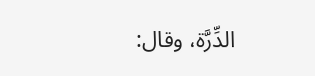الدِّرَّة، وقال: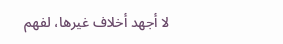لا أجهد أخلاف غيرها، لفهم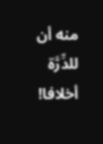منه أن للدِّرَّة أخلافا!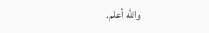والله أعلم.